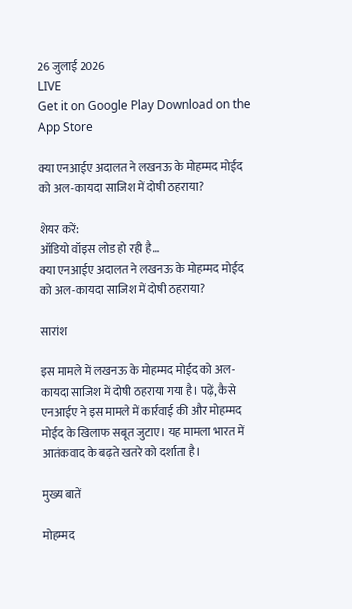26 जुलाई 2026
LIVE
Get it on Google Play Download on the App Store

क्या एनआईए अदालत ने लखनऊ के मोहम्मद मोईद को अल-कायदा साजिश में दोषी ठहराया?

शेयर करें:
ऑडियो वॉइस लोड हो रही है…
क्या एनआईए अदालत ने लखनऊ के मोहम्मद मोईद को अल-कायदा साजिश में दोषी ठहराया?

सारांश

इस मामले में लखनऊ के मोहम्मद मोईद को अल-कायदा साजिश में दोषी ठहराया गया है। पढ़ें, कैसे एनआईए ने इस मामले में कार्रवाई की और मोहम्मद मोईद के खिलाफ सबूत जुटाए। यह मामला भारत में आतंकवाद के बढ़ते खतरे को दर्शाता है।

मुख्य बातें

मोहम्मद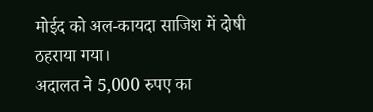मोईद को अल-कायदा साजिश में दोषी ठहराया गया।
अदालत ने 5,000 रुपए का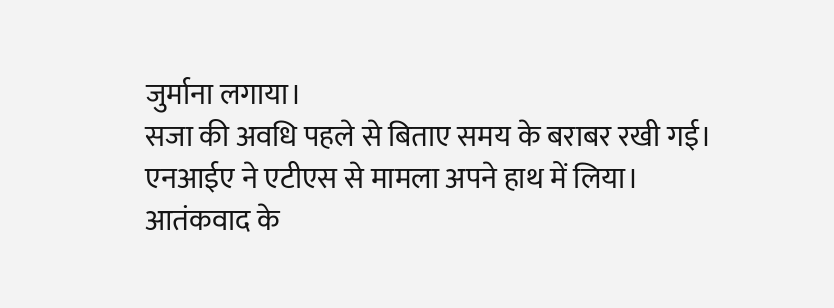जुर्माना लगाया।
सजा की अवधि पहले से बिताए समय के बराबर रखी गई।
एनआईए ने एटीएस से मामला अपने हाथ में लिया।
आतंकवाद के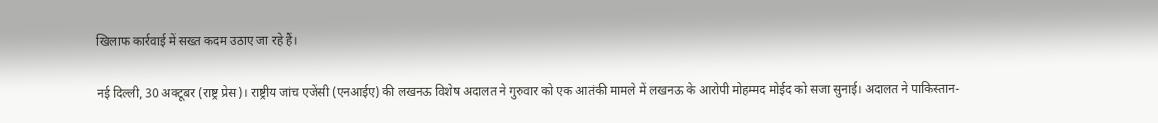खिलाफ कार्रवाई में सख्त कदम उठाए जा रहे हैं।

नई दिल्ली, 30 अक्टूबर (राष्ट्र प्रेस)। राष्ट्रीय जांच एजेंसी (एनआईए) की लखनऊ विशेष अदालत ने गुरुवार को एक आतंकी मामले में लखनऊ के आरोपी मोहम्मद मोईद को सजा सुनाई। अदालत ने पाकिस्तान-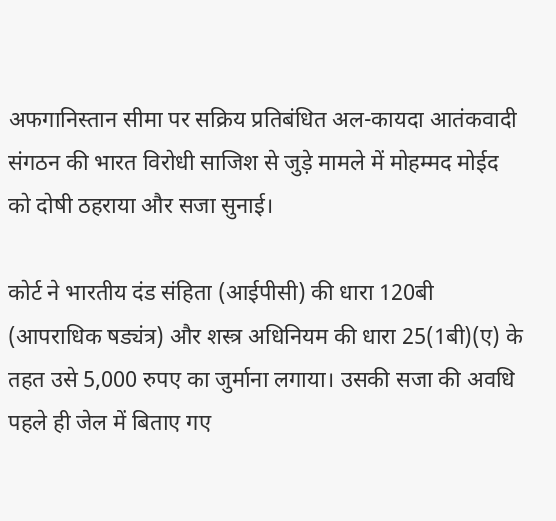अफगानिस्तान सीमा पर सक्रिय प्रतिबंधित अल-कायदा आतंकवादी संगठन की भारत विरोधी साजिश से जुड़े मामले में मोहम्मद मोईद को दोषी ठहराया और सजा सुनाई।

कोर्ट ने भारतीय दंड संहिता (आईपीसी) की धारा 120बी (आपराधिक षड्यंत्र) और शस्त्र अधिनियम की धारा 25(1बी)(ए) के तहत उसे 5,000 रुपए का जुर्माना लगाया। उसकी सजा की अवधि पहले ही जेल में बिताए गए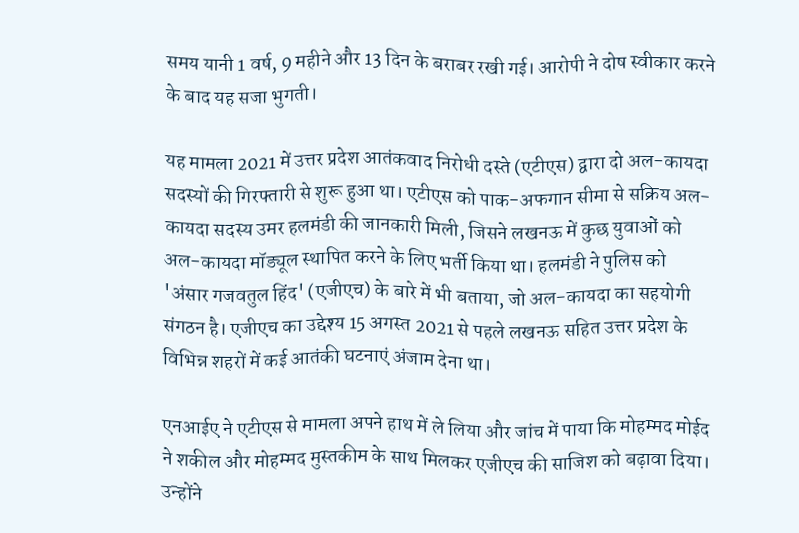समय यानी 1 वर्ष, 9 महीने और 13 दिन के बराबर रखी गई। आरोपी ने दोष स्वीकार करने के बाद यह सजा भुगती।

यह मामला 2021 में उत्तर प्रदेश आतंकवाद निरोधी दस्ते (एटीएस) द्वारा दो अल-कायदा सदस्यों की गिरफ्तारी से शुरू हुआ था। एटीएस को पाक-अफगान सीमा से सक्रिय अल-कायदा सदस्य उमर हलमंडी की जानकारी मिली, जिसने लखनऊ में कुछ युवाओं को अल-कायदा मॉड्यूल स्थापित करने के लिए भर्ती किया था। हलमंडी ने पुलिस को 'अंसार गजवतुल हिंद' (एजीएच) के बारे में भी बताया, जो अल-कायदा का सहयोगी संगठन है। एजीएच का उद्देश्य 15 अगस्त 2021 से पहले लखनऊ सहित उत्तर प्रदेश के विभिन्न शहरों में कई आतंकी घटनाएं अंजाम देना था।

एनआईए ने एटीएस से मामला अपने हाथ में ले लिया और जांच में पाया कि मोहम्मद मोईद ने शकील और मोहम्मद मुस्तकीम के साथ मिलकर एजीएच की साजिश को बढ़ावा दिया। उन्होंने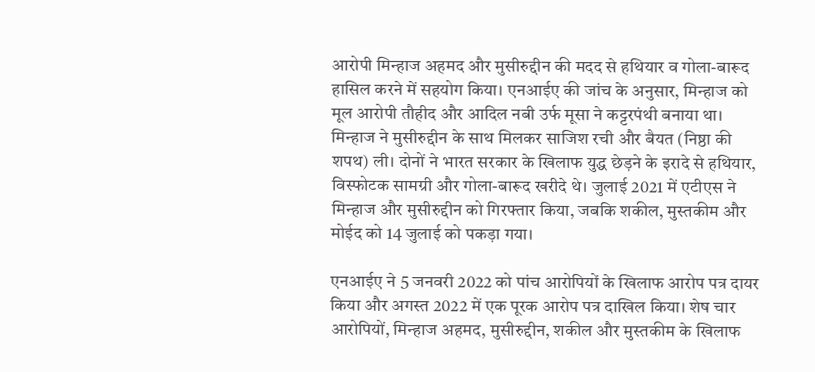आरोपी मिन्हाज अहमद और मुसीरुद्दीन की मदद से हथियार व गोला-बारूद हासिल करने में सहयोग किया। एनआईए की जांच के अनुसार, मिन्हाज को मूल आरोपी तौहीद और आदिल नबी उर्फ मूसा ने कट्टरपंथी बनाया था। मिन्हाज ने मुसीरुद्दीन के साथ मिलकर साजिश रची और बैयत (निष्ठा की शपथ) ली। दोनों ने भारत सरकार के खिलाफ युद्ध छेड़ने के इरादे से हथियार, विस्फोटक सामग्री और गोला-बारूद खरीदे थे। जुलाई 2021 में एटीएस ने मिन्हाज और मुसीरुद्दीन को गिरफ्तार किया, जबकि शकील, मुस्तकीम और मोईद को 14 जुलाई को पकड़ा गया।

एनआईए ने 5 जनवरी 2022 को पांच आरोपियों के खिलाफ आरोप पत्र दायर किया और अगस्त 2022 में एक पूरक आरोप पत्र दाखिल किया। शेष चार आरोपियों, मिन्हाज अहमद, मुसीरुद्दीन, शकील और मुस्तकीम के खिलाफ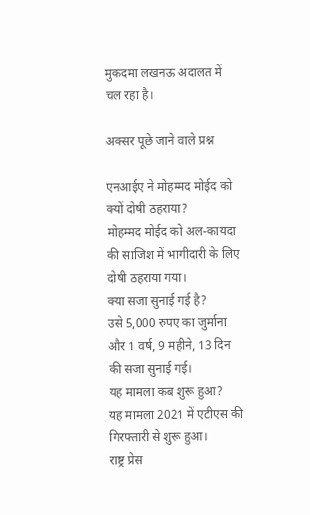मुकदमा लखनऊ अदालत में चल रहा है।

अक्सर पूछे जाने वाले प्रश्न

एनआईए ने मोहम्मद मोईद को क्यों दोषी ठहराया?
मोहम्मद मोईद को अल-कायदा की साजिश में भागीदारी के लिए दोषी ठहराया गया।
क्या सजा सुनाई गई है?
उसे 5,000 रुपए का जुर्माना और 1 वर्ष, 9 महीने, 13 दिन की सजा सुनाई गई।
यह मामला कब शुरू हुआ?
यह मामला 2021 में एटीएस की गिरफ्तारी से शुरू हुआ।
राष्ट्र प्रेस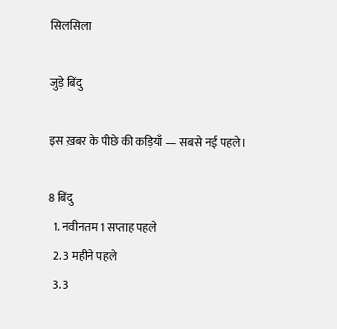सिलसिला

जुड़े बिंदु

इस ख़बर के पीछे की कड़ियाँ — सबसे नई पहले।

8 बिंदु
  1. नवीनतम 1 सप्ताह पहले
  2. 3 महीने पहले
  3. 3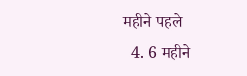महीने पहले
  4. 6 महीने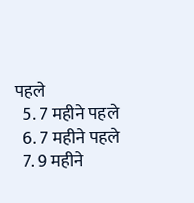पहले
  5. 7 महीने पहले
  6. 7 महीने पहले
  7. 9 महीने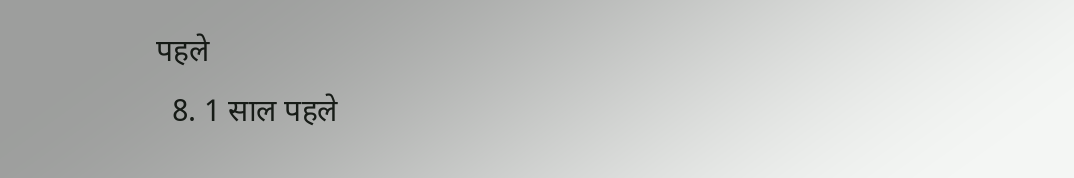पहले
  8. 1 साल पहले